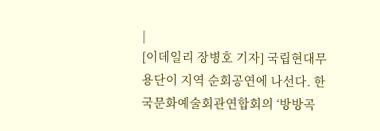|
[이데일리 장병호 기자] 국립현대무용단이 지역 순회공연에 나선다. 한국문화예술회관연합회의 ‘방방곡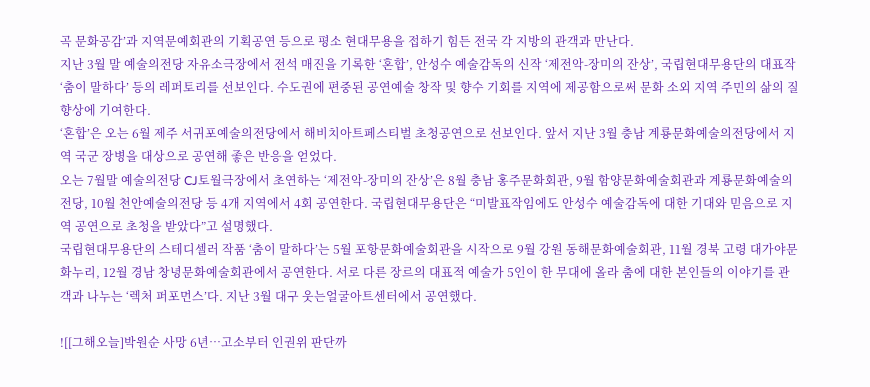곡 문화공감’과 지역문예회관의 기획공연 등으로 평소 현대무용을 접하기 힘든 전국 각 지방의 관객과 만난다.
지난 3월 말 예술의전당 자유소극장에서 전석 매진을 기록한 ‘혼합’, 안성수 예술감독의 신작 ‘제전악-장미의 잔상’, 국립현대무용단의 대표작 ‘춤이 말하다’ 등의 레퍼토리를 선보인다. 수도권에 편중된 공연예술 창작 및 향수 기회를 지역에 제공함으로써 문화 소외 지역 주민의 삶의 질 향상에 기여한다.
‘혼합’은 오는 6월 제주 서귀포예술의전당에서 해비치아트페스티벌 초청공연으로 선보인다. 앞서 지난 3월 충남 계룡문화예술의전당에서 지역 국군 장병을 대상으로 공연해 좋은 반응을 얻었다.
오는 7월말 예술의전당 CJ토월극장에서 초연하는 ‘제전악-장미의 잔상’은 8월 충남 홍주문화회관, 9월 함양문화예술회관과 계룡문화예술의전당, 10월 천안예술의전당 등 4개 지역에서 4회 공연한다. 국립현대무용단은 “미발표작임에도 안성수 예술감독에 대한 기대와 믿음으로 지역 공연으로 초청을 받았다”고 설명했다.
국립현대무용단의 스테디셀러 작품 ‘춤이 말하다’는 5월 포항문화예술회관을 시작으로 9월 강원 동해문화예술회관, 11월 경북 고령 대가야문화누리, 12월 경남 창녕문화예술회관에서 공연한다. 서로 다른 장르의 대표적 예술가 5인이 한 무대에 올라 춤에 대한 본인들의 이야기를 관객과 나누는 ‘렉처 퍼포먼스’다. 지난 3월 대구 웃는얼굴아트센터에서 공연했다.

![[그해오늘]박원순 사망 6년…고소부터 인권위 판단까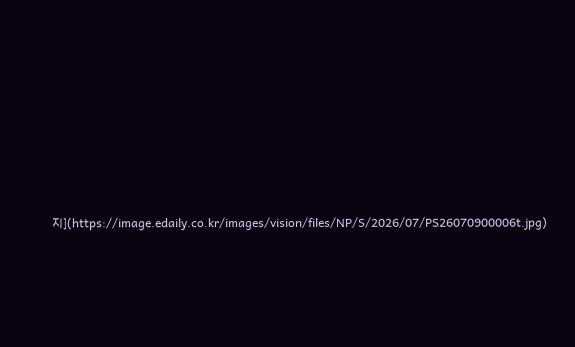지](https://image.edaily.co.kr/images/vision/files/NP/S/2026/07/PS26070900006t.jpg)